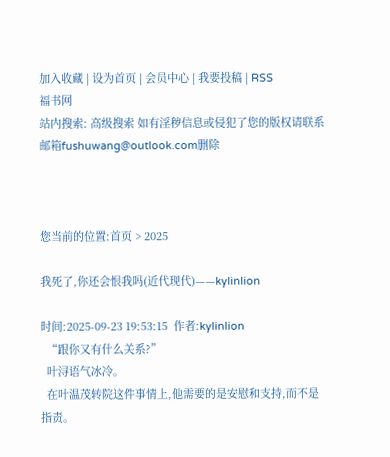加入收藏 | 设为首页 | 会员中心 | 我要投稿 | RSS
福书网
站内搜索: 高级搜索 如有淫秽信息或侵犯了您的版权请联系邮箱fushuwang@outlook.com删除



您当前的位置:首页 > 2025

我死了,你还会恨我吗(近代现代)——kylinlion

时间:2025-09-23 19:53:15  作者:kylinlion
  “跟你又有什么关系?”
  叶浔语气冰冷。
  在叶温茂转院这件事情上,他需要的是安慰和支持,而不是指责。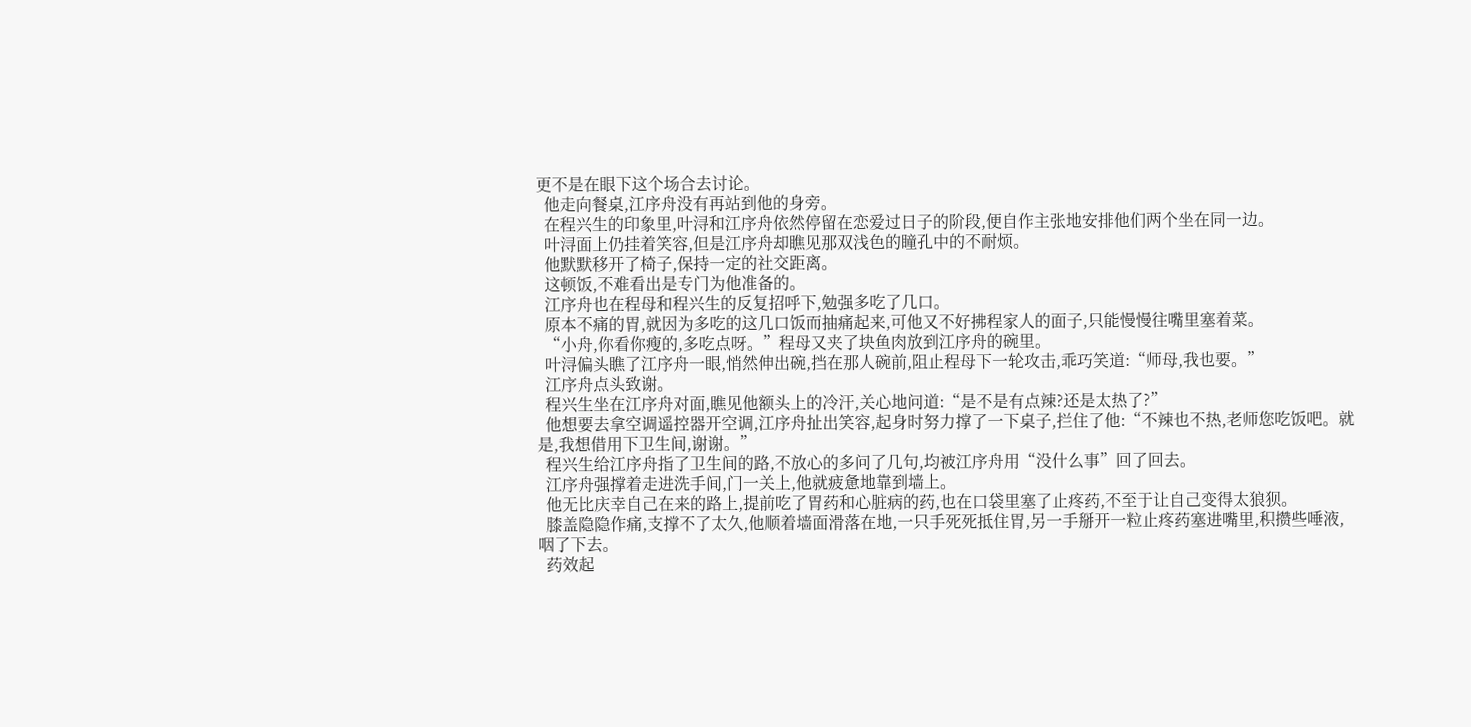更不是在眼下这个场合去讨论。
  他走向餐桌,江序舟没有再站到他的身旁。
  在程兴生的印象里,叶浔和江序舟依然停留在恋爱过日子的阶段,便自作主张地安排他们两个坐在同一边。
  叶浔面上仍挂着笑容,但是江序舟却瞧见那双浅色的瞳孔中的不耐烦。
  他默默移开了椅子,保持一定的社交距离。
  这顿饭,不难看出是专门为他准备的。
  江序舟也在程母和程兴生的反复招呼下,勉强多吃了几口。
  原本不痛的胃,就因为多吃的这几口饭而抽痛起来,可他又不好拂程家人的面子,只能慢慢往嘴里塞着菜。
  “小舟,你看你瘦的,多吃点呀。”程母又夹了块鱼肉放到江序舟的碗里。
  叶浔偏头瞧了江序舟一眼,悄然伸出碗,挡在那人碗前,阻止程母下一轮攻击,乖巧笑道:“师母,我也要。”
  江序舟点头致谢。
  程兴生坐在江序舟对面,瞧见他额头上的冷汗,关心地问道:“是不是有点辣?还是太热了?”
  他想要去拿空调遥控器开空调,江序舟扯出笑容,起身时努力撑了一下桌子,拦住了他:“不辣也不热,老师您吃饭吧。就是,我想借用下卫生间,谢谢。”
  程兴生给江序舟指了卫生间的路,不放心的多问了几句,均被江序舟用“没什么事”回了回去。
  江序舟强撑着走进洗手间,门一关上,他就疲惫地靠到墙上。
  他无比庆幸自己在来的路上,提前吃了胃药和心脏病的药,也在口袋里塞了止疼药,不至于让自己变得太狼狈。
  膝盖隐隐作痛,支撑不了太久,他顺着墙面滑落在地,一只手死死抵住胃,另一手掰开一粒止疼药塞进嘴里,积攒些唾液,咽了下去。
  药效起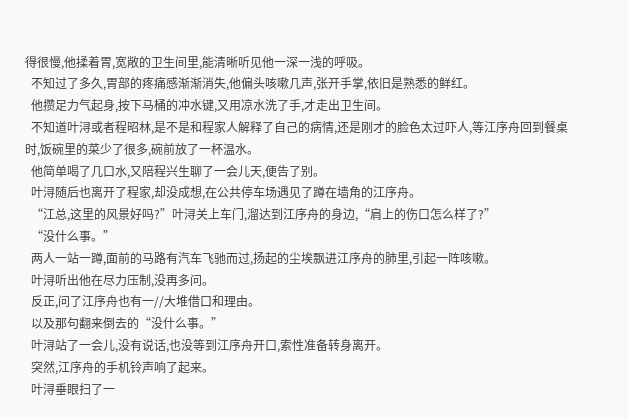得很慢,他揉着胃,宽敞的卫生间里,能清晰听见他一深一浅的呼吸。
  不知过了多久,胃部的疼痛感渐渐消失,他偏头咳嗽几声,张开手掌,依旧是熟悉的鲜红。
  他攒足力气起身,按下马桶的冲水键,又用凉水洗了手,才走出卫生间。
  不知道叶浔或者程昭林,是不是和程家人解释了自己的病情,还是刚才的脸色太过吓人,等江序舟回到餐桌时,饭碗里的菜少了很多,碗前放了一杯温水。
  他简单喝了几口水,又陪程兴生聊了一会儿天,便告了别。
  叶浔随后也离开了程家,却没成想,在公共停车场遇见了蹲在墙角的江序舟。
  “江总,这里的风景好吗?”叶浔关上车门,溜达到江序舟的身边,“肩上的伤口怎么样了?”
  “没什么事。”
  两人一站一蹲,面前的马路有汽车飞驰而过,扬起的尘埃飘进江序舟的肺里,引起一阵咳嗽。
  叶浔听出他在尽力压制,没再多问。
  反正,问了江序舟也有一//大堆借口和理由。
  以及那句翻来倒去的“没什么事。”
  叶浔站了一会儿,没有说话,也没等到江序舟开口,索性准备转身离开。
  突然,江序舟的手机铃声响了起来。
  叶浔垂眼扫了一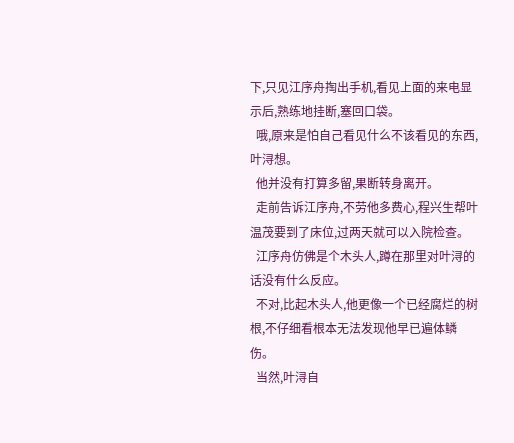下,只见江序舟掏出手机,看见上面的来电显示后,熟练地挂断,塞回口袋。
  哦,原来是怕自己看见什么不该看见的东西,叶浔想。
  他并没有打算多留,果断转身离开。
  走前告诉江序舟,不劳他多费心,程兴生帮叶温茂要到了床位,过两天就可以入院检查。
  江序舟仿佛是个木头人,蹲在那里对叶浔的话没有什么反应。
  不对,比起木头人,他更像一个已经腐烂的树根,不仔细看根本无法发现他早已遍体鳞伤。
  当然,叶浔自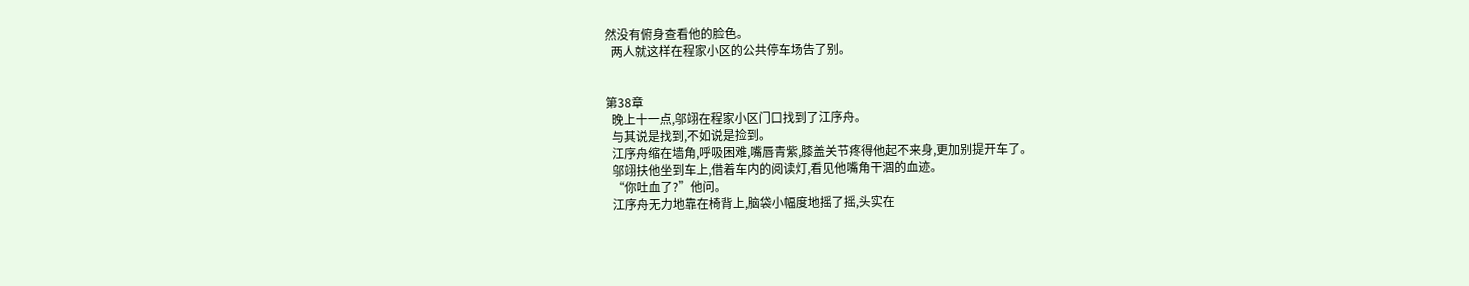然没有俯身查看他的脸色。
  两人就这样在程家小区的公共停车场告了别。


第38章
  晚上十一点,邬翊在程家小区门口找到了江序舟。
  与其说是找到,不如说是捡到。
  江序舟缩在墙角,呼吸困难,嘴唇青紫,膝盖关节疼得他起不来身,更加别提开车了。
  邬翊扶他坐到车上,借着车内的阅读灯,看见他嘴角干涸的血迹。
  “你吐血了?”他问。
  江序舟无力地靠在椅背上,脑袋小幅度地摇了摇,头实在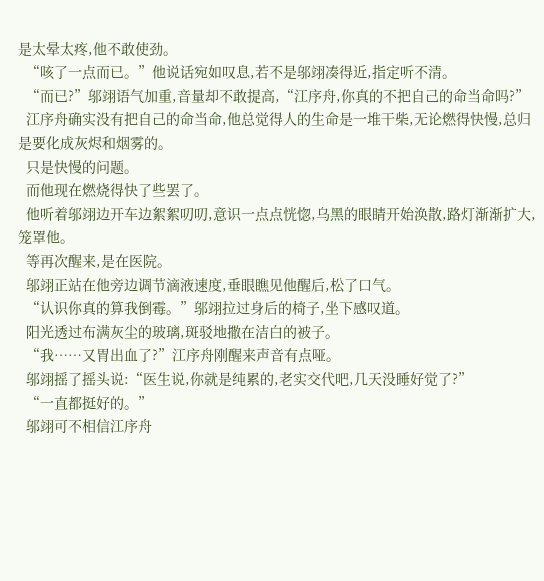是太晕太疼,他不敢使劲。
  “咳了一点而已。”他说话宛如叹息,若不是邬翊凑得近,指定听不清。
  “而已?”邬翊语气加重,音量却不敢提高,“江序舟,你真的不把自己的命当命吗?”
  江序舟确实没有把自己的命当命,他总觉得人的生命是一堆干柴,无论燃得快慢,总归是要化成灰烬和烟雾的。
  只是快慢的问题。
  而他现在燃烧得快了些罢了。
  他听着邬翊边开车边絮絮叨叨,意识一点点恍惚,乌黑的眼睛开始涣散,路灯渐渐扩大,笼罩他。
  等再次醒来,是在医院。
  邬翊正站在他旁边调节滴液速度,垂眼瞧见他醒后,松了口气。
  “认识你真的算我倒霉。”邬翊拉过身后的椅子,坐下感叹道。
  阳光透过布满灰尘的玻璃,斑驳地撒在洁白的被子。
  “我……又胃出血了?”江序舟刚醒来声音有点哑。
  邬翊摇了摇头说:“医生说,你就是纯累的,老实交代吧,几天没睡好觉了?”
  “一直都挺好的。”
  邬翊可不相信江序舟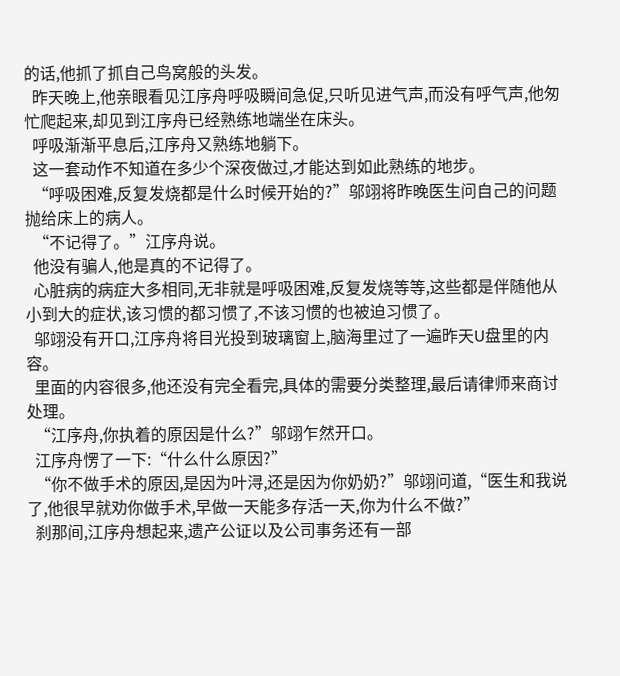的话,他抓了抓自己鸟窝般的头发。
  昨天晚上,他亲眼看见江序舟呼吸瞬间急促,只听见进气声,而没有呼气声,他匆忙爬起来,却见到江序舟已经熟练地端坐在床头。
  呼吸渐渐平息后,江序舟又熟练地躺下。
  这一套动作不知道在多少个深夜做过,才能达到如此熟练的地步。
  “呼吸困难,反复发烧都是什么时候开始的?”邬翊将昨晚医生问自己的问题抛给床上的病人。
  “不记得了。”江序舟说。
  他没有骗人,他是真的不记得了。
  心脏病的病症大多相同,无非就是呼吸困难,反复发烧等等,这些都是伴随他从小到大的症状,该习惯的都习惯了,不该习惯的也被迫习惯了。
  邬翊没有开口,江序舟将目光投到玻璃窗上,脑海里过了一遍昨天U盘里的内容。
  里面的内容很多,他还没有完全看完,具体的需要分类整理,最后请律师来商讨处理。
  “江序舟,你执着的原因是什么?”邬翊乍然开口。
  江序舟愣了一下:“什么什么原因?”
  “你不做手术的原因,是因为叶浔,还是因为你奶奶?”邬翊问道,“医生和我说了,他很早就劝你做手术,早做一天能多存活一天,你为什么不做?”
  刹那间,江序舟想起来,遗产公证以及公司事务还有一部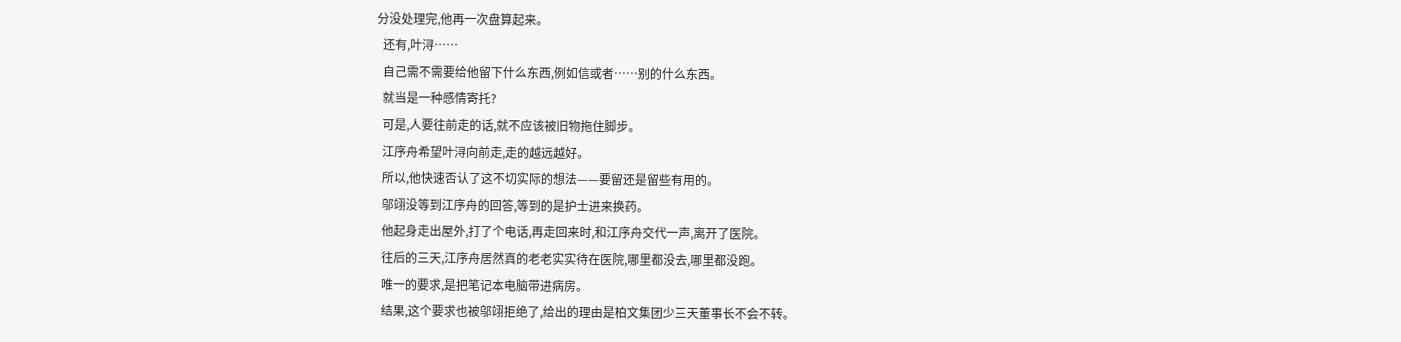分没处理完,他再一次盘算起来。
  还有,叶浔……
  自己需不需要给他留下什么东西,例如信或者……别的什么东西。
  就当是一种感情寄托?
  可是,人要往前走的话,就不应该被旧物拖住脚步。
  江序舟希望叶浔向前走,走的越远越好。
  所以,他快速否认了这不切实际的想法——要留还是留些有用的。
  邬翊没等到江序舟的回答,等到的是护士进来换药。
  他起身走出屋外,打了个电话,再走回来时,和江序舟交代一声,离开了医院。
  往后的三天,江序舟居然真的老老实实待在医院,哪里都没去,哪里都没跑。
  唯一的要求,是把笔记本电脑带进病房。
  结果,这个要求也被邬翊拒绝了,给出的理由是柏文集团少三天董事长不会不转。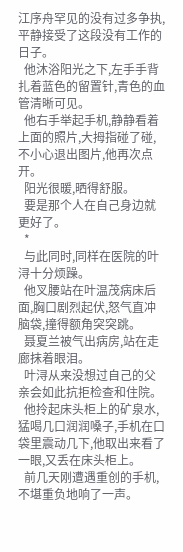江序舟罕见的没有过多争执,平静接受了这段没有工作的日子。
  他沐浴阳光之下,左手手背扎着蓝色的留置针,青色的血管清晰可见。
  他右手举起手机,静静看着上面的照片,大拇指碰了碰,不小心退出图片,他再次点开。
  阳光很暖,晒得舒服。
  要是那个人在自己身边就更好了。
  *
  与此同时,同样在医院的叶浔十分烦躁。
  他叉腰站在叶温茂病床后面,胸口剧烈起伏,怒气直冲脑袋,撞得额角突突跳。
  聂夏兰被气出病房,站在走廊抹着眼泪。
  叶浔从来没想过自己的父亲会如此抗拒检查和住院。
  他拎起床头柜上的矿泉水,猛喝几口润润嗓子,手机在口袋里震动几下,他取出来看了一眼,又丢在床头柜上。
  前几天刚遭遇重创的手机,不堪重负地响了一声。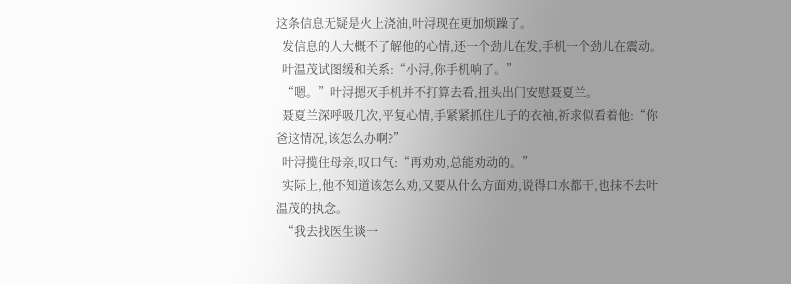这条信息无疑是火上浇油,叶浔现在更加烦躁了。
  发信息的人大概不了解他的心情,还一个劲儿在发,手机一个劲儿在震动。
  叶温茂试图缓和关系:“小浔,你手机响了。”
  “嗯。”叶浔摁灭手机并不打算去看,扭头出门安慰聂夏兰。
  聂夏兰深呼吸几次,平复心情,手紧紧抓住儿子的衣袖,祈求似看着他:“你爸这情况,该怎么办啊?”
  叶浔揽住母亲,叹口气:“再劝劝,总能劝动的。”
  实际上,他不知道该怎么劝,又要从什么方面劝,说得口水都干,也抹不去叶温茂的执念。
  “我去找医生谈一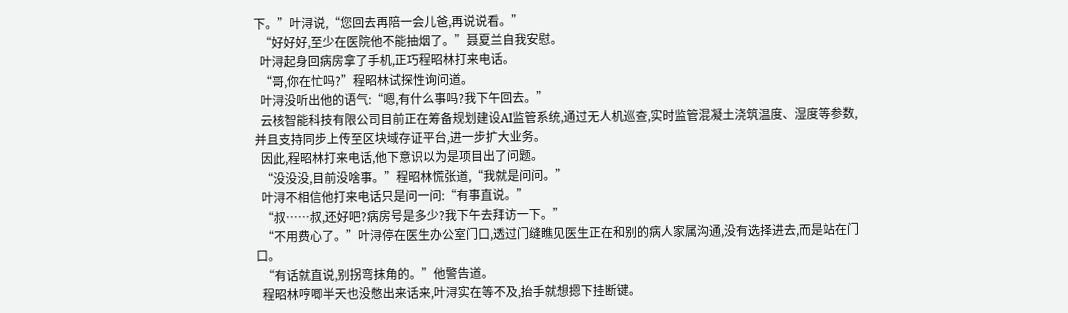下。”叶浔说,“您回去再陪一会儿爸,再说说看。”
  “好好好,至少在医院他不能抽烟了。”聂夏兰自我安慰。
  叶浔起身回病房拿了手机,正巧程昭林打来电话。
  “哥,你在忙吗?”程昭林试探性询问道。
  叶浔没听出他的语气:“嗯,有什么事吗?我下午回去。”
  云核智能科技有限公司目前正在筹备规划建设AI监管系统,通过无人机巡查,实时监管混凝土浇筑温度、湿度等参数,并且支持同步上传至区块域存证平台,进一步扩大业务。
  因此,程昭林打来电话,他下意识以为是项目出了问题。
  “没没没,目前没啥事。”程昭林慌张道,“我就是问问。”
  叶浔不相信他打来电话只是问一问:“有事直说。”
  “叔……叔,还好吧?病房号是多少?我下午去拜访一下。”
  “不用费心了。”叶浔停在医生办公室门口,透过门缝瞧见医生正在和别的病人家属沟通,没有选择进去,而是站在门口。
  “有话就直说,别拐弯抹角的。”他警告道。
  程昭林哼唧半天也没憋出来话来,叶浔实在等不及,抬手就想摁下挂断键。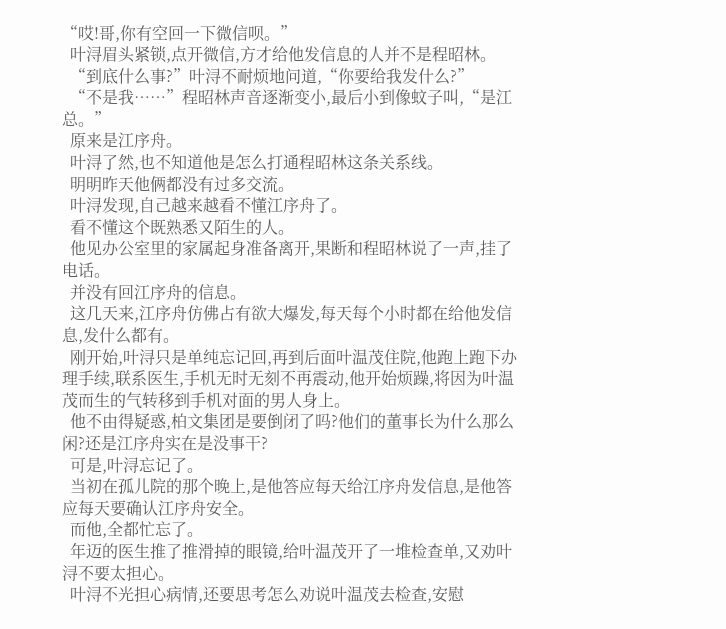“哎!哥,你有空回一下微信呗。”
  叶浔眉头紧锁,点开微信,方才给他发信息的人并不是程昭林。
  “到底什么事?”叶浔不耐烦地问道,“你要给我发什么?”
  “不是我……”程昭林声音逐渐变小,最后小到像蚊子叫,“是江总。”
  原来是江序舟。
  叶浔了然,也不知道他是怎么打通程昭林这条关系线。
  明明昨天他俩都没有过多交流。
  叶浔发现,自己越来越看不懂江序舟了。
  看不懂这个既熟悉又陌生的人。
  他见办公室里的家属起身准备离开,果断和程昭林说了一声,挂了电话。
  并没有回江序舟的信息。
  这几天来,江序舟仿佛占有欲大爆发,每天每个小时都在给他发信息,发什么都有。
  刚开始,叶浔只是单纯忘记回,再到后面叶温茂住院,他跑上跑下办理手续,联系医生,手机无时无刻不再震动,他开始烦躁,将因为叶温茂而生的气转移到手机对面的男人身上。
  他不由得疑惑,柏文集团是要倒闭了吗?他们的董事长为什么那么闲?还是江序舟实在是没事干?
  可是,叶浔忘记了。
  当初在孤儿院的那个晚上,是他答应每天给江序舟发信息,是他答应每天要确认江序舟安全。
  而他,全都忙忘了。
  年迈的医生推了推滑掉的眼镜,给叶温茂开了一堆检查单,又劝叶浔不要太担心。
  叶浔不光担心病情,还要思考怎么劝说叶温茂去检查,安慰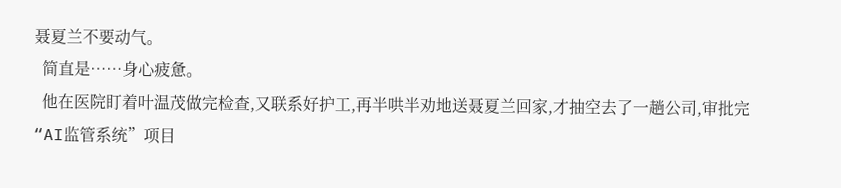聂夏兰不要动气。
  简直是……身心疲惫。
  他在医院盯着叶温茂做完检查,又联系好护工,再半哄半劝地送聂夏兰回家,才抽空去了一趟公司,审批完“AI监管系统”项目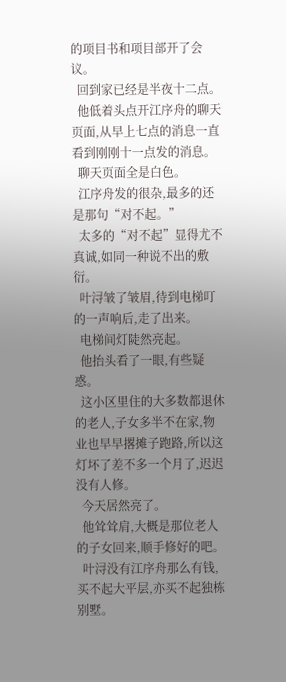的项目书和项目部开了会议。
  回到家已经是半夜十二点。
  他低着头点开江序舟的聊天页面,从早上七点的消息一直看到刚刚十一点发的消息。
  聊天页面全是白色。
  江序舟发的很杂,最多的还是那句“对不起。”
  太多的“对不起”显得尤不真诚,如同一种说不出的敷衍。
  叶浔皱了皱眉,待到电梯叮的一声响后,走了出来。
  电梯间灯陡然亮起。
  他抬头看了一眼,有些疑惑。
  这小区里住的大多数都退休的老人,子女多半不在家,物业也早早撂摊子跑路,所以这灯坏了差不多一个月了,迟迟没有人修。
  今天居然亮了。
  他耸耸肩,大概是那位老人的子女回来,顺手修好的吧。
  叶浔没有江序舟那么有钱,买不起大平层,亦买不起独栋别墅。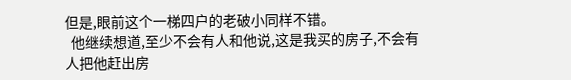但是,眼前这个一梯四户的老破小同样不错。
  他继续想道,至少不会有人和他说,这是我买的房子,不会有人把他赶出房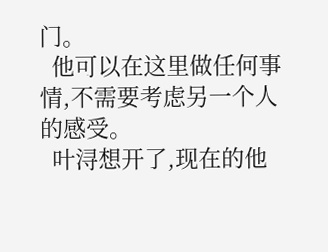门。
  他可以在这里做任何事情,不需要考虑另一个人的感受。
  叶浔想开了,现在的他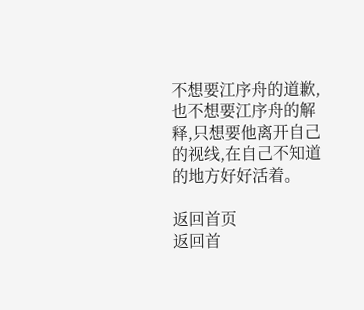不想要江序舟的道歉,也不想要江序舟的解释,只想要他离开自己的视线,在自己不知道的地方好好活着。

返回首页
返回首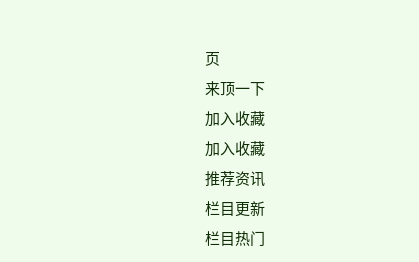页
来顶一下
加入收藏
加入收藏
推荐资讯
栏目更新
栏目热门